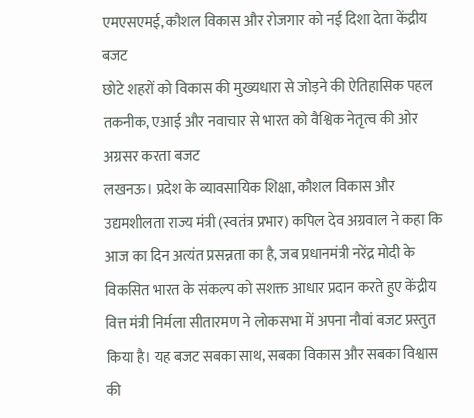एमएसएमई, कौशल विकास और रोजगार को नई दिशा देता केंद्रीय बजट
छोटे शहरों को विकास की मुख्यधारा से जोड़ने की ऐतिहासिक पहल
तकनीक, एआई और नवाचार से भारत को वैश्विक नेतृत्व की ओर अग्रसर करता बजट
लखनऊ। प्रदेश के व्यावसायिक शिक्षा, कौशल विकास और उद्यमशीलता राज्य मंत्री (स्वतंत्र प्रभार) कपिल देव अग्रवाल ने कहा कि आज का दिन अत्यंत प्रसन्नता का है, जब प्रधानमंत्री नरेंद्र मोदी के विकसित भारत के संकल्प को सशक्त आधार प्रदान करते हुए केंद्रीय वित्त मंत्री निर्मला सीतारमण ने लोकसभा में अपना नौवां बजट प्रस्तुत किया है। यह बजट सबका साथ, सबका विकास और सबका विश्वास की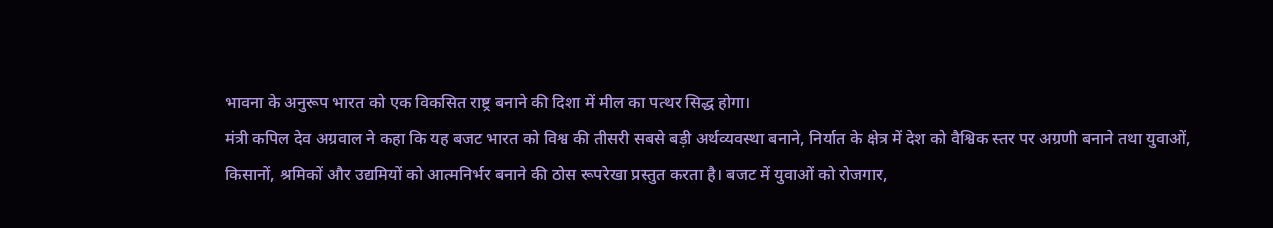भावना के अनुरूप भारत को एक विकसित राष्ट्र बनाने की दिशा में मील का पत्थर सिद्ध होगा।
मंत्री कपिल देव अग्रवाल ने कहा कि यह बजट भारत को विश्व की तीसरी सबसे बड़ी अर्थव्यवस्था बनाने, निर्यात के क्षेत्र में देश को वैश्विक स्तर पर अग्रणी बनाने तथा युवाओं, किसानों, श्रमिकों और उद्यमियों को आत्मनिर्भर बनाने की ठोस रूपरेखा प्रस्तुत करता है। बजट में युवाओं को रोजगार,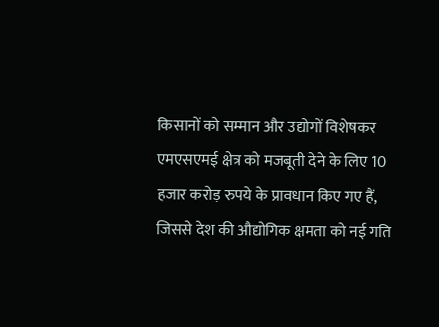किसानों को सम्मान और उद्योगों विशेषकर एमएसएमई क्षेत्र को मजबूती देने के लिए 10 हजार करोड़ रुपये के प्रावधान किए गए हैं, जिससे देश की औद्योगिक क्षमता को नई गति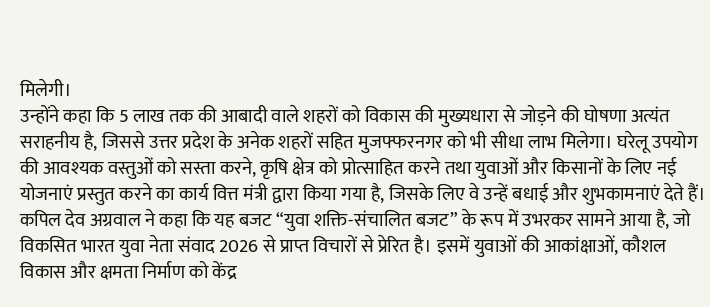मिलेगी।
उन्होंने कहा कि 5 लाख तक की आबादी वाले शहरों को विकास की मुख्यधारा से जोड़ने की घोषणा अत्यंत सराहनीय है, जिससे उत्तर प्रदेश के अनेक शहरों सहित मुजफ्फरनगर को भी सीधा लाभ मिलेगा। घरेलू उपयोग की आवश्यक वस्तुओं को सस्ता करने, कृषि क्षेत्र को प्रोत्साहित करने तथा युवाओं और किसानों के लिए नई योजनाएं प्रस्तुत करने का कार्य वित्त मंत्री द्वारा किया गया है, जिसके लिए वे उन्हें बधाई और शुभकामनाएं देते हैं।
कपिल देव अग्रवाल ने कहा कि यह बजट “युवा शक्ति-संचालित बजट” के रूप में उभरकर सामने आया है, जो विकसित भारत युवा नेता संवाद 2026 से प्राप्त विचारों से प्रेरित है। इसमें युवाओं की आकांक्षाओं, कौशल विकास और क्षमता निर्माण को केंद्र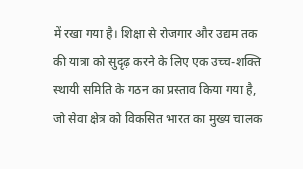में रखा गया है। शिक्षा से रोजगार और उद्यम तक की यात्रा को सुदृढ़ करने के लिए एक उच्च-शक्ति स्थायी समिति के गठन का प्रस्ताव किया गया है, जो सेवा क्षेत्र को विकसित भारत का मुख्य चालक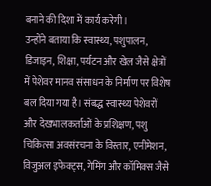बनाने की दिशा में कार्य करेगी।
उन्होंने बताया कि स्वास्थ्य, पशुपालन, डिजाइन, शिक्षा, पर्यटन और खेल जैसे क्षेत्रों में पेशेवर मानव संसाधन के निर्माण पर विशेष बल दिया गया है। संबद्ध स्वास्थ्य पेशेवरों और देखभालकर्ताओं के प्रशिक्षण, पशु चिकित्सा अवसंरचना के विस्तार, एनीमेशन, विजुअल इफेक्ट्स, गेमिंग और कॉमिक्स जैसे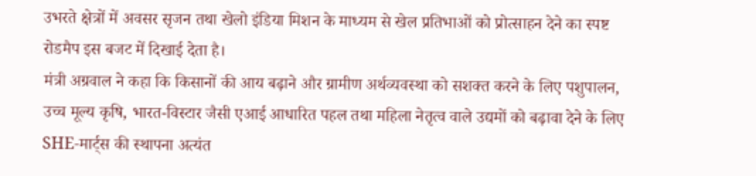उभरते क्षेत्रों में अवसर सृजन तथा खेलो इंडिया मिशन के माध्यम से खेल प्रतिभाओं को प्रोत्साहन देने का स्पष्ट रोडमैप इस बजट में दिखाई देता है।
मंत्री अग्रवाल ने कहा कि किसानों की आय बढ़ाने और ग्रामीण अर्थव्यवस्था को सशक्त करने के लिए पशुपालन, उच्च मूल्य कृषि, भारत-विस्टार जैसी एआई आधारित पहल तथा महिला नेतृत्व वाले उद्यमों को बढ़ावा देने के लिए SHE-मार्ट्स की स्थापना अत्यंत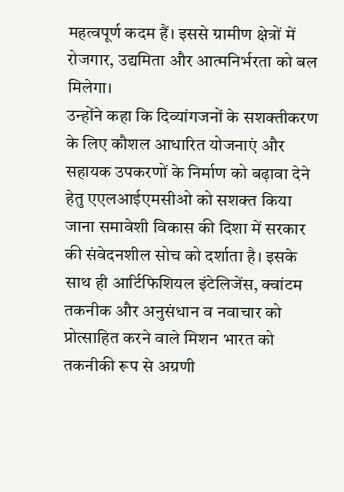महत्वपूर्ण कदम हैं। इससे ग्रामीण क्षेत्रों में रोजगार, उद्यमिता और आत्मनिर्भरता को बल मिलेगा।
उन्होंने कहा कि दिव्यांगजनों के सशक्तीकरण के लिए कौशल आधारित योजनाएं और सहायक उपकरणों के निर्माण को बढ़ावा देने हेतु एएलआईएमसीओ को सशक्त किया जाना समावेशी विकास की दिशा में सरकार की संवेदनशील सोच को दर्शाता है। इसके साथ ही आर्टिफिशियल इंटेलिजेंस, क्वांटम तकनीक और अनुसंधान व नवाचार को प्रोत्साहित करने वाले मिशन भारत को तकनीकी रूप से अग्रणी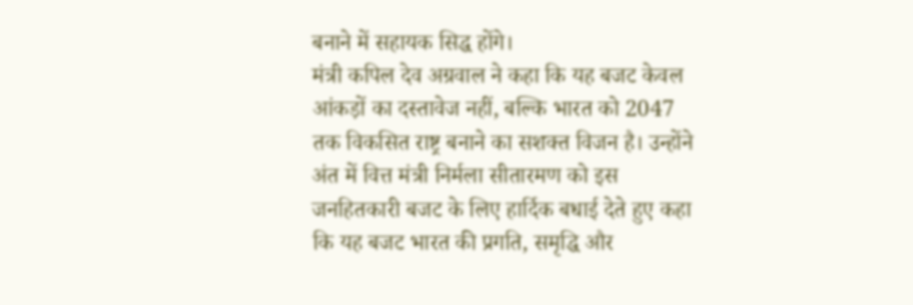बनाने में सहायक सिद्ध होंगे।
मंत्री कपिल देव अग्रवाल ने कहा कि यह बजट केवल आंकड़ों का दस्तावेज नहीं, बल्कि भारत को 2047 तक विकसित राष्ट्र बनाने का सशक्त विजन है। उन्होंने अंत में वित्त मंत्री निर्मला सीतारमण को इस जनहितकारी बजट के लिए हार्दिक बधाई देते हुए कहा कि यह बजट भारत की प्रगति, समृद्धि और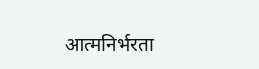आत्मनिर्भरता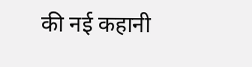की नई कहानी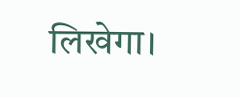लिखेगा।